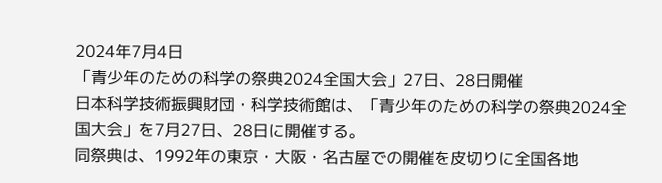2024年7月4日
「青少年のための科学の祭典2024全国大会」27日、28日開催
日本科学技術振興財団・科学技術館は、「青少年のための科学の祭典2024全国大会」を7月27日、28日に開催する。
同祭典は、1992年の東京・大阪・名古屋での開催を皮切りに全国各地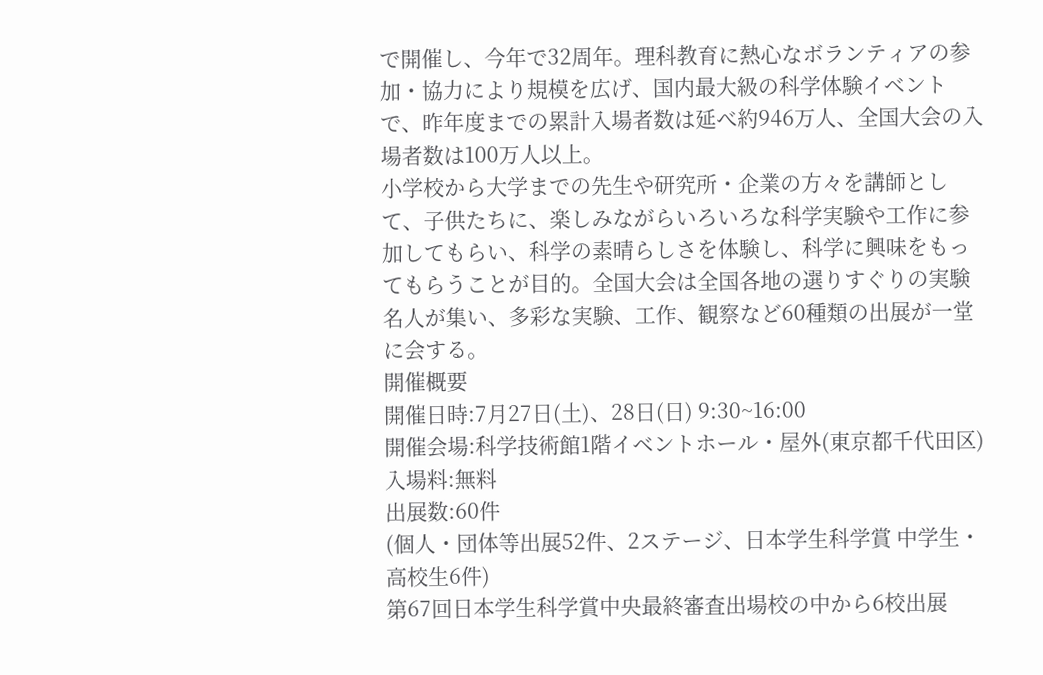で開催し、今年で32周年。理科教育に熱心なボランティアの参加・協力により規模を広げ、国内最大級の科学体験イベントで、昨年度までの累計入場者数は延べ約946万人、全国大会の入場者数は100万人以上。
小学校から大学までの先生や研究所・企業の方々を講師として、子供たちに、楽しみながらいろいろな科学実験や工作に参加してもらい、科学の素晴らしさを体験し、科学に興味をもってもらうことが目的。全国大会は全国各地の選りすぐりの実験名人が集い、多彩な実験、工作、観察など60種類の出展が一堂に会する。
開催概要
開催日時:7月27日(土)、28日(日) 9:30~16:00
開催会場:科学技術館1階イベントホール・屋外(東京都千代田区)
入場料:無料
出展数:60件
(個人・団体等出展52件、2ステージ、日本学生科学賞 中学生・高校生6件)
第67回日本学生科学賞中央最終審査出場校の中から6校出展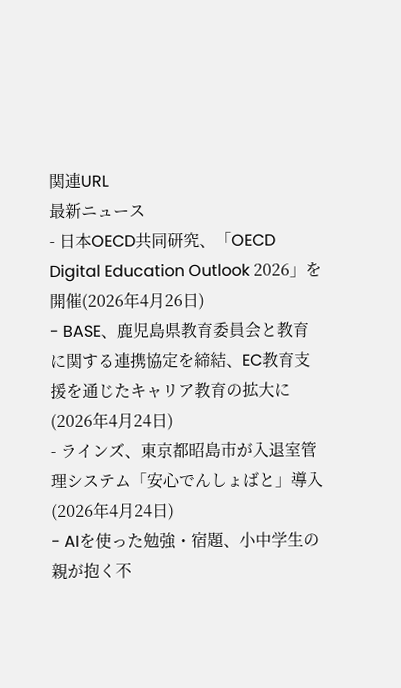関連URL
最新ニュース
- 日本OECD共同研究、「OECD Digital Education Outlook 2026」を開催(2026年4月26日)
- BASE、鹿児島県教育委員会と教育に関する連携協定を締結、EC教育支援を通じたキャリア教育の拡大に(2026年4月24日)
- ラインズ、東京都昭島市が入退室管理システム「安心でんしょばと」導入(2026年4月24日)
- AIを使った勉強・宿題、小中学生の親が抱く不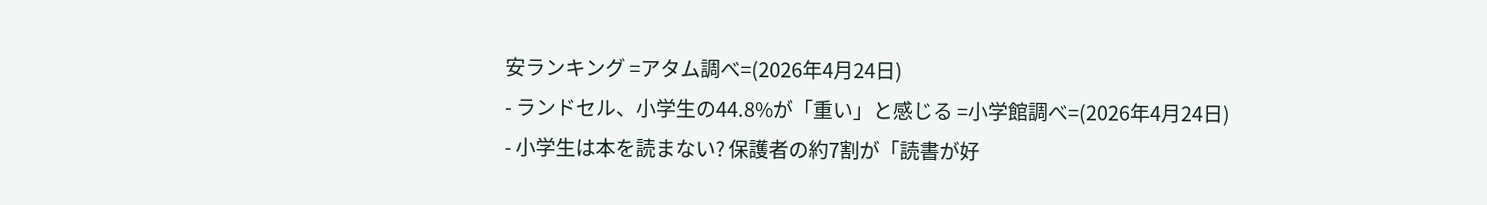安ランキング =アタム調べ=(2026年4月24日)
- ランドセル、小学生の44.8%が「重い」と感じる =小学館調べ=(2026年4月24日)
- 小学生は本を読まない? 保護者の約7割が「読書が好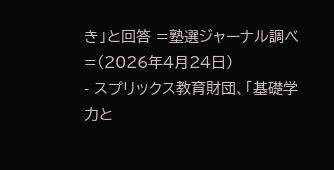き」と回答 =塾選ジャーナル調べ=(2026年4月24日)
- スプリックス教育財団、「基礎学力と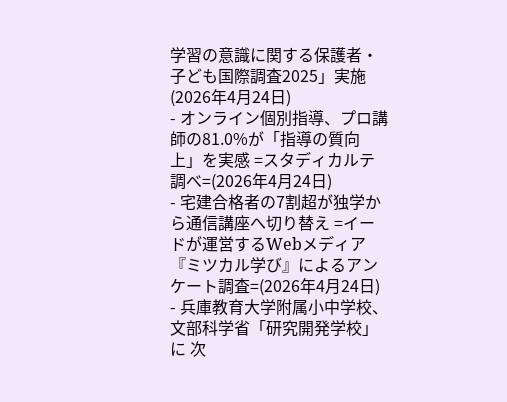学習の意識に関する保護者・子ども国際調査2025」実施(2026年4月24日)
- オンライン個別指導、プロ講師の81.0%が「指導の質向上」を実感 =スタディカルテ調べ=(2026年4月24日)
- 宅建合格者の7割超が独学から通信講座へ切り替え =イードが運営するWebメディア『ミツカル学び』によるアンケート調査=(2026年4月24日)
- 兵庫教育大学附属小中学校、文部科学省「研究開発学校」に 次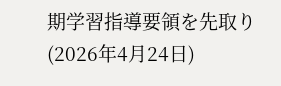期学習指導要領を先取り(2026年4月24日)